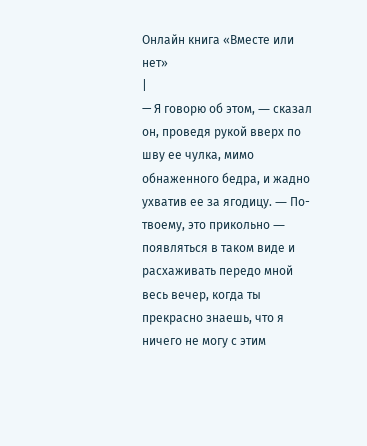Онлайн книга «Вместе или нет»
|
— Я говорю об этом, ― сказал он, проведя рукой вверх по шву ее чулка, мимо обнаженного бедра, и жадно ухватив ее за ягодицу. ― По-твоему, это прикольно ― появляться в таком виде и расхаживать передо мной весь вечер, когда ты прекрасно знаешь, что я ничего не могу с этим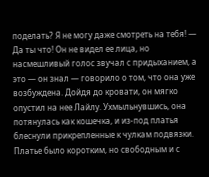поделать? Я не могу даже смотреть на тебя! — Да ты что! Он не видел ее лица, но насмешливый голос звучал с придыханием, а это ― он знал ― говорило о том, что она уже возбуждена. Дойдя до кровати, он мягко опустил на нее Лайлу. Ухмыльнувшись, она потянулась как кошечка, и из-под платья блеснули прикрепленные к чулкам подвязки. Платье было коротким, но свободным и с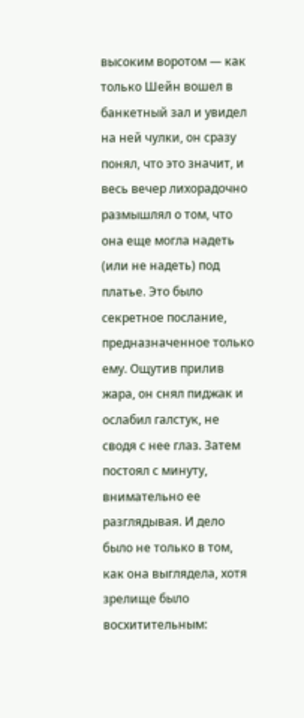высоким воротом ― как только Шейн вошел в банкетный зал и увидел на ней чулки, он сразу понял, что это значит, и весь вечер лихорадочно размышлял о том, что она еще могла надеть (или не надеть) под платье. Это было секретное послание, предназначенное только ему. Ощутив прилив жара, он снял пиджак и ослабил галстук, не сводя с нее глаз. Затем постоял с минуту, внимательно ее разглядывая. И дело было не только в том, как она выглядела, хотя зрелище было восхитительным: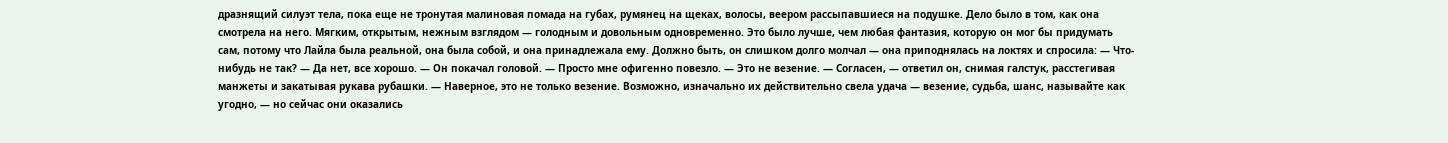дразнящий силуэт тела, пока еще не тронутая малиновая помада на губах, румянец на щеках, волосы, веером рассыпавшиеся на подушке. Дело было в том, как она смотрела на него. Мягким, открытым, нежным взглядом ― голодным и довольным одновременно. Это было лучше, чем любая фантазия, которую он мог бы придумать сам, потому что Лайла была реальной, она была собой, и она принадлежала ему. Должно быть, он слишком долго молчал ― она приподнялась на локтях и спросила: — Что-нибудь не так? — Да нет, все хорошо. ― Он покачал головой. ― Просто мне офигенно повезло. — Это не везение. — Согласен, ― ответил он, снимая галстук, расстегивая манжеты и закатывая рукава рубашки. ― Наверное, это не только везение. Возможно, изначально их действительно свела удача ― везение, судьба, шанс, называйте как угодно, ― но сейчас они оказались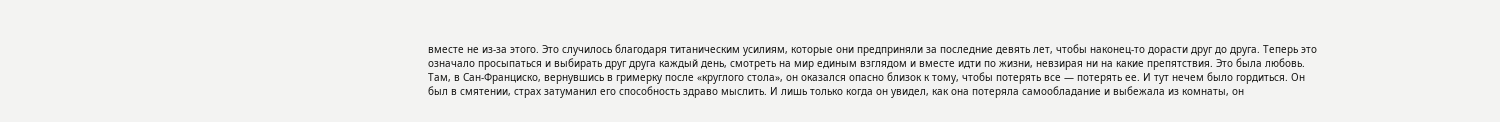вместе не из-за этого. Это случилось благодаря титаническим усилиям, которые они предприняли за последние девять лет, чтобы наконец-то дорасти друг до друга. Теперь это означало просыпаться и выбирать друг друга каждый день, смотреть на мир единым взглядом и вместе идти по жизни, невзирая ни на какие препятствия. Это была любовь. Там, в Сан-Франциско, вернувшись в гримерку после «круглого стола», он оказался опасно близок к тому, чтобы потерять все ― потерять ее. И тут нечем было гордиться. Он был в смятении, страх затуманил его способность здраво мыслить. И лишь только когда он увидел, как она потеряла самообладание и выбежала из комнаты, он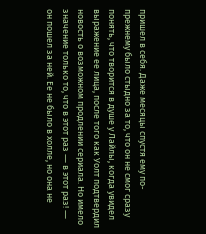пришел в себя. Даже месяцы спустя ему по-прежнему было стыдно за то, что он не смог сразу понять, что творится в душе у Лайлы, когда увидел выражение ее лица, после того как Уолт подтвердил новость о возможном продлении сериала. Но имело значение только то, что в этот раз ― в этот раз! ― он пошел за ней. Ее не было в холле, но она не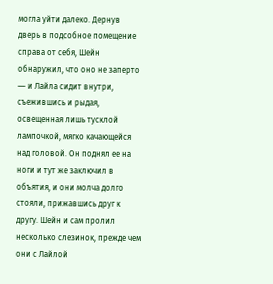могла уйти далеко. Дернув дверь в подсобное помещение справа от себя, Шейн обнаружил, что оно не заперто ― и Лайла сидит внутри, съежившись и рыдая, освещенная лишь тусклой лампочкой, мягко качающейся над головой. Он поднял ее на ноги и тут же заключил в объятия, и они молча долго стояли, прижавшись друг к другу. Шейн и сам пролил несколько слезинок, прежде чем они с Лайлой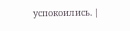успокоились. |